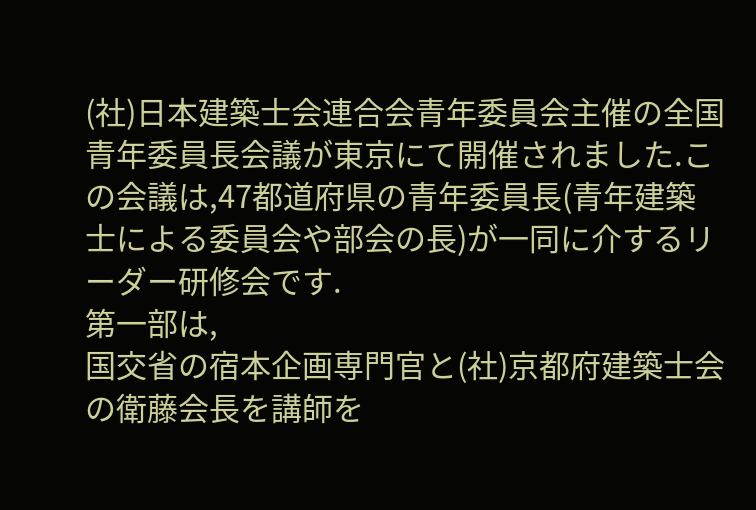(社)日本建築士会連合会青年委員会主催の全国青年委員長会議が東京にて開催されました.この会議は,47都道府県の青年委員長(青年建築士による委員会や部会の長)が一同に介するリーダー研修会です.
第一部は,
国交省の宿本企画専門官と(社)京都府建築士会の衛藤会長を講師を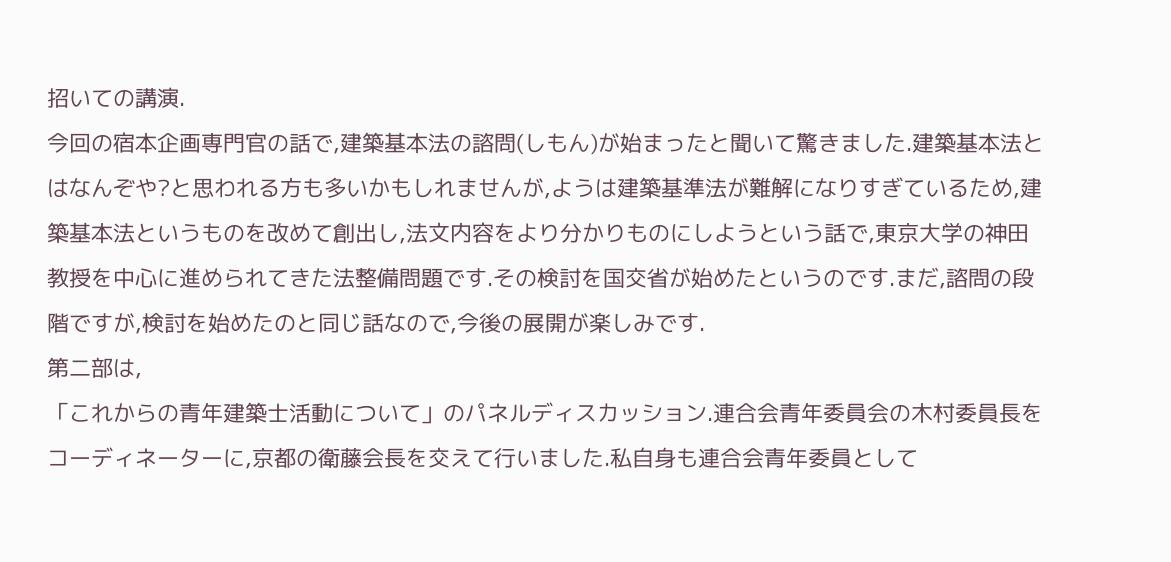招いての講演.
今回の宿本企画専門官の話で,建築基本法の諮問(しもん)が始まったと聞いて驚きました.建築基本法とはなんぞや?と思われる方も多いかもしれませんが,ようは建築基準法が難解になりすぎているため,建築基本法というものを改めて創出し,法文内容をより分かりものにしようという話で,東京大学の神田教授を中心に進められてきた法整備問題です.その検討を国交省が始めたというのです.まだ,諮問の段階ですが,検討を始めたのと同じ話なので,今後の展開が楽しみです.
第二部は,
「これからの青年建築士活動について」のパネルディスカッション.連合会青年委員会の木村委員長をコーディネーターに,京都の衛藤会長を交えて行いました.私自身も連合会青年委員として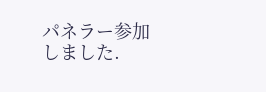パネラー参加しました.